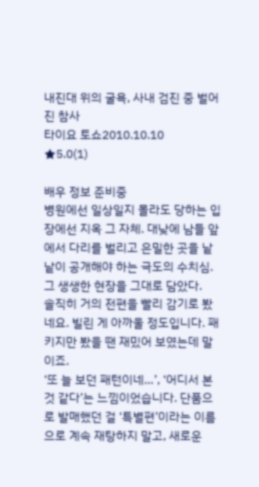내진대 위의 굴욕, 사내 검진 중 벌어진 참사
타이요 토쇼2010.10.10
★5.0(1)

배우 정보 준비중
병원에선 일상일지 몰라도 당하는 입장에선 지옥 그 자체. 대낮에 남들 앞에서 다리를 벌리고 은밀한 곳을 낱낱이 공개해야 하는 극도의 수치심. 그 생생한 현장을 그대로 담았다.
솔직히 거의 전편을 빨리 감기로 봤네요. 빌린 게 아까울 정도입니다. 패키지만 봤을 땐 재밌어 보였는데 말이죠.
‘또 늘 보던 패턴이네…’, ‘어디서 본 것 같다’는 느낌이었습니다. 단품으로 발매했던 걸 ‘특별편’이라는 이름으로 계속 재탕하지 말고, 새로운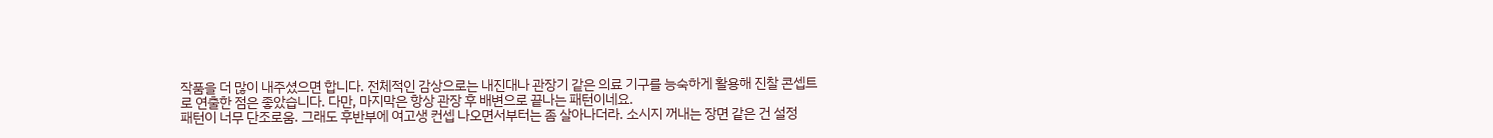작품을 더 많이 내주셨으면 합니다. 전체적인 감상으로는 내진대나 관장기 같은 의료 기구를 능숙하게 활용해 진찰 콘셉트로 연출한 점은 좋았습니다. 다만, 마지막은 항상 관장 후 배변으로 끝나는 패턴이네요.
패턴이 너무 단조로움. 그래도 후반부에 여고생 컨셉 나오면서부터는 좀 살아나더라. 소시지 꺼내는 장면 같은 건 설정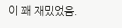이 꽤 재밌었음.